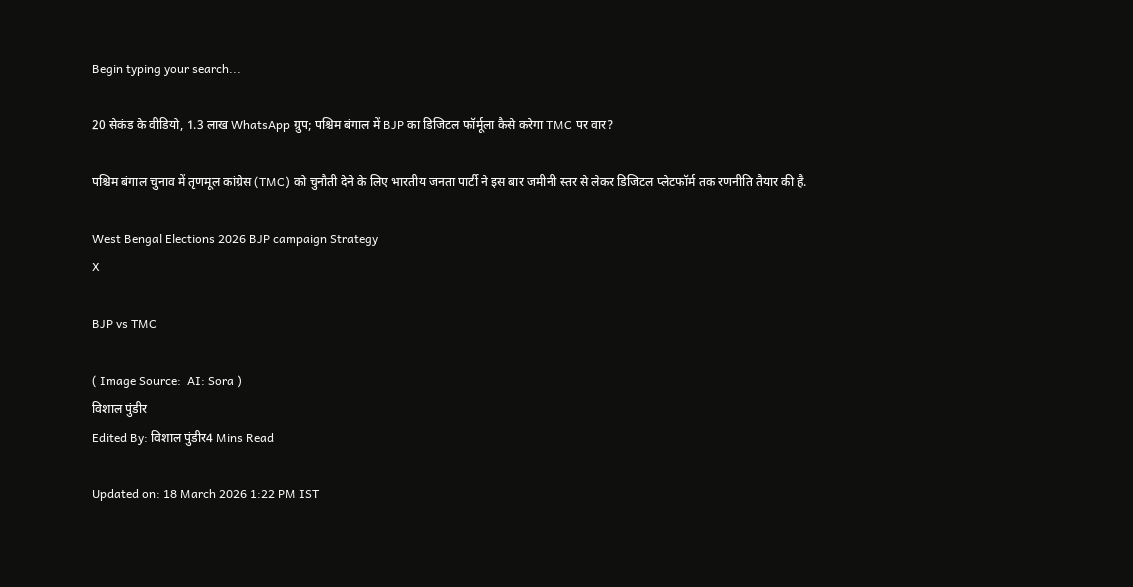Begin typing your search...

20 सेकंड के वीडियो, 1.3 लाख WhatsApp ग्रुप; पश्चिम बंगाल में BJP का डिजिटल फॉर्मूला कैसे करेगा TMC पर वार?

पश्चिम बंगाल चुनाव में तृणमूल कांग्रेस (TMC) को चुनौती देने के लिए भारतीय जनता पार्टी ने इस बार जमीनी स्तर से लेकर डिजिटल प्लेटफॉर्म तक रणनीति तैयार की है.

West Bengal Elections 2026 BJP campaign Strategy
X

BJP vs TMC

( Image Source:  AI: Sora )
विशाल पुंडीर
Edited By: विशाल पुंडीर4 Mins Read

Updated on: 18 March 2026 1:22 PM IST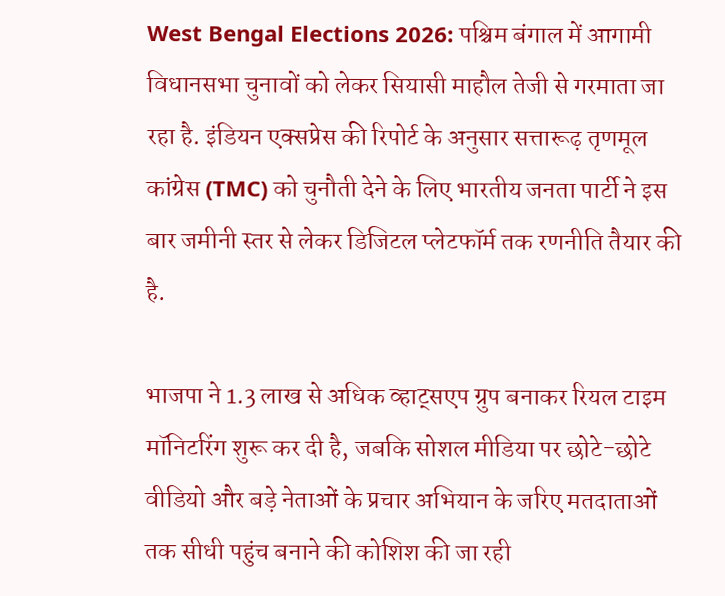West Bengal Elections 2026: पश्चिम बंगाल में आगामी विधानसभा चुनावों को लेकर सियासी माहौल तेजी से गरमाता जा रहा है. इंडियन एक्सप्रेस की रिपोर्ट के अनुसार सत्तारूढ़ तृणमूल कांग्रेस (TMC) को चुनौती देने के लिए भारतीय जनता पार्टी ने इस बार जमीनी स्तर से लेकर डिजिटल प्लेटफॉर्म तक रणनीति तैयार की है.

भाजपा ने 1.3 लाख से अधिक व्हाट्सएप ग्रुप बनाकर रियल टाइम मॉनिटरिंग शुरू कर दी है, जबकि सोशल मीडिया पर छोटे-छोटे वीडियो और बड़े नेताओं के प्रचार अभियान के जरिए मतदाताओं तक सीधी पहुंच बनाने की कोशिश की जा रही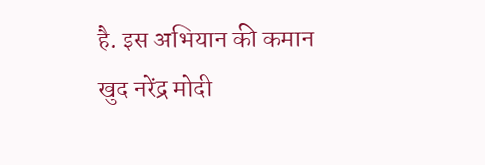है. इस अभियान की कमान खुद नरेंद्र मोदी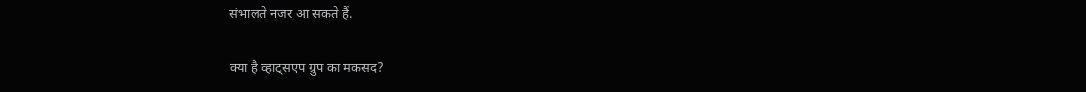संभालते नजर आ सकते हैं.

क्या है व्हाट्सएप ग्रुप का मकसद?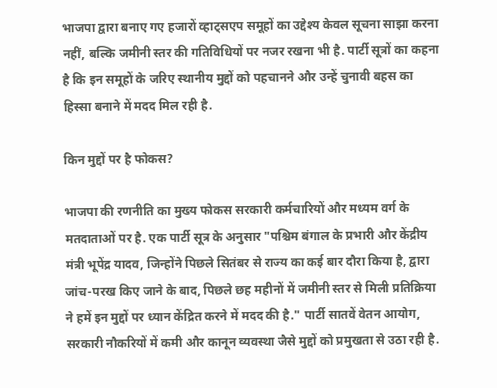भाजपा द्वारा बनाए गए हजारों व्हाट्सएप समूहों का उद्देश्य केवल सूचना साझा करना नहीं, बल्कि जमीनी स्तर की गतिविधियों पर नजर रखना भी है. पार्टी सूत्रों का कहना है कि इन समूहों के जरिए स्थानीय मुद्दों को पहचानने और उन्हें चुनावी बहस का हिस्सा बनाने में मदद मिल रही है.

किन मुद्दों पर है फोकस?

भाजपा की रणनीति का मुख्य फोकस सरकारी कर्मचारियों और मध्यम वर्ग के मतदाताओं पर है. एक पार्टी सूत्र के अनुसार "पश्चिम बंगाल के प्रभारी और केंद्रीय मंत्री भूपेंद्र यादव, जिन्होंने पिछले सितंबर से राज्य का कई बार दौरा किया है, द्वारा जांच-परख किए जाने के बाद, पिछले छह महीनों में जमीनी स्तर से मिली प्रतिक्रिया ने हमें इन मुद्दों पर ध्यान केंद्रित करने में मदद की है." पार्टी सातवें वेतन आयोग, सरकारी नौकरियों में कमी और कानून व्यवस्था जैसे मुद्दों को प्रमुखता से उठा रही है.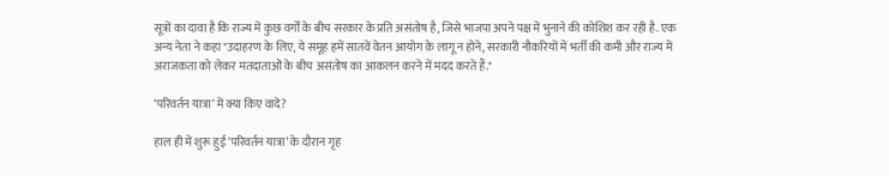सूत्रों का दावा है कि राज्य में कुछ वर्गों के बीच सरकार के प्रति असंतोष है, जिसे भाजपा अपने पक्ष में भुनाने की कोशिश कर रही है. एक अन्य नेता ने कहा "उदाहरण के लिए, ये समूह हमें सातवें वेतन आयोग के लागू न होने, सरकारी नौकरियों में भर्ती की कमी और राज्य में अराजकता को लेकर मतदाताओं के बीच असंतोष का आकलन करने में मदद करते हैं."

‘परिवर्तन यात्रा’ में क्या किए वादे?

हाल ही में शुरू हुई ‘परिवर्तन यात्रा’ के दौरान गृह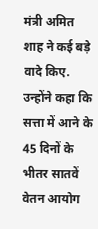मंत्री अमित शाह ने कई बड़े वादे किए. उन्होंने कहा कि सत्ता में आने के 45 दिनों के भीतर सातवें वेतन आयोग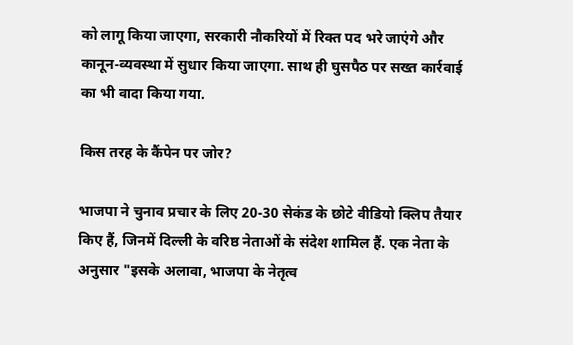को लागू किया जाएगा, सरकारी नौकरियों में रिक्त पद भरे जाएंगे और कानून-व्यवस्था में सुधार किया जाएगा. साथ ही घुसपैठ पर सख्त कार्रवाई का भी वादा किया गया.

किस तरह के कैंपेन पर जोर?

भाजपा ने चुनाव प्रचार के लिए 20-30 सेकंड के छोटे वीडियो क्लिप तैयार किए हैं, जिनमें दिल्ली के वरिष्ठ नेताओं के संदेश शामिल हैं. एक नेता के अनुसार "इसके अलावा, भाजपा के नेतृत्व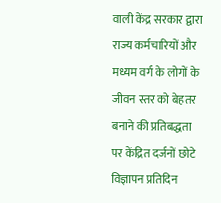वाली केंद्र सरकार द्वारा राज्य कर्मचारियों और मध्यम वर्ग के लोगों के जीवन स्तर को बेहतर बनाने की प्रतिबद्धता पर केंद्रित दर्जनों छोटे विज्ञापन प्रतिदिन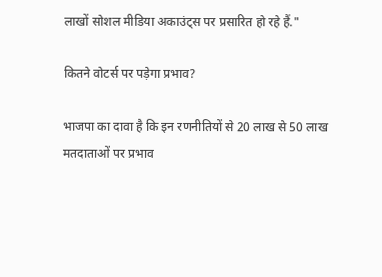लाखों सोशल मीडिया अकाउंट्स पर प्रसारित हो रहे हैं."

कितने वोटर्स पर पड़ेगा प्रभाव?

भाजपा का दावा है कि इन रणनीतियों से 20 लाख से 50 लाख मतदाताओं पर प्रभाव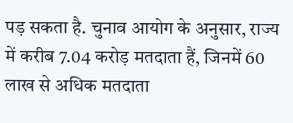पड़ सकता है. चुनाव आयोग के अनुसार, राज्य में करीब 7.04 करोड़ मतदाता हैं, जिनमें 60 लाख से अधिक मतदाता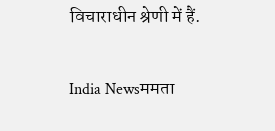विचाराधीन श्रेणी में हैं.

India Newsममता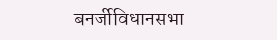बनर्जीविधानसभा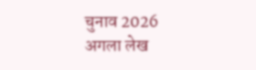चुनाव 2026
अगला लेख